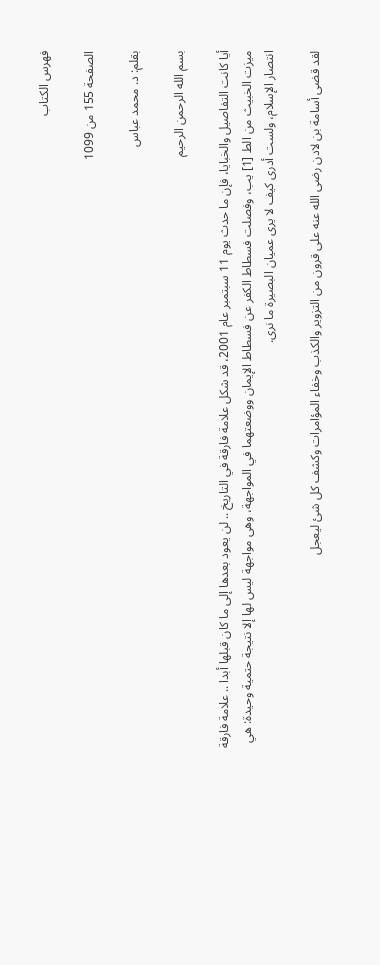فهرس الكتاب

الصفحة 155 من 1099

بقلم: د. محمد عباس

بسم الله الرحمن الرحيم

أيا كانت التفاصيل والخبايا، فإن ما حدث يوم 11 سبتمبر عام 2001، قد شكل علامة فارقة في التاريخ .. لن يعود بعدها إلى ما كان قبلها أبدا .. علامة فارقة ميزت الخبيث من الط [1] يب، وفصلت فسطاط الكفر عن فسطاط الإيمان ووضعتهما في المواجهة، وهى مواجهة ليس لها إلا نتيجة حتمية وحيدة: هي انتصار الإسلام، ولست أدرى كيف لا يرى عميان البصيرة ما نرى.

لقد قضى أسامة بن لادن رضى الله عنه على قرون من التزوير والكذب وخفاء المؤامرات وكشف كل شئ ليعجل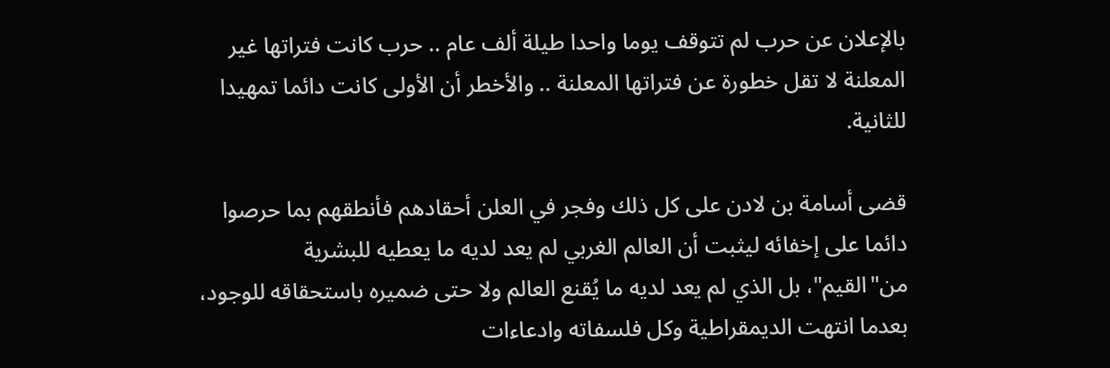بالإعلان عن حرب لم تتوقف يوما واحدا طيلة ألف عام .. حرب كانت فتراتها غير المعلنة لا تقل خطورة عن فتراتها المعلنة .. والأخطر أن الأولى كانت دائما تمهيدا للثانية.

قضى أسامة بن لادن على كل ذلك وفجر في العلن أحقادهم فأنطقهم بما حرصوا دائما على إخفائه ليثبت أن العالم الغربي لم يعد لديه ما يعطيه للبشرية من"القيم"، بل الذي لم يعد لديه ما يُقنع العالم ولا حتى ضميره باستحقاقه للوجود، بعدما انتهت الديمقراطية وكل فلسفاته وادعاءات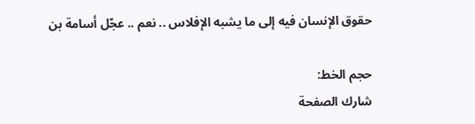حقوق الإنسان فيه إلى ما يشبه الإفلاس .. نعم .. عجّل أسامة بن

حجم الخط:
شارك الصفحة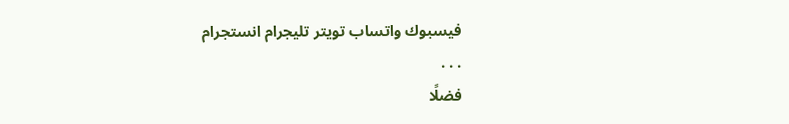فيسبوك واتساب تويتر تليجرام انستجرام
. . .
فضلًا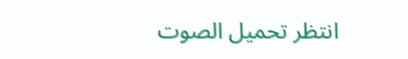انتظر تحميل الصوت